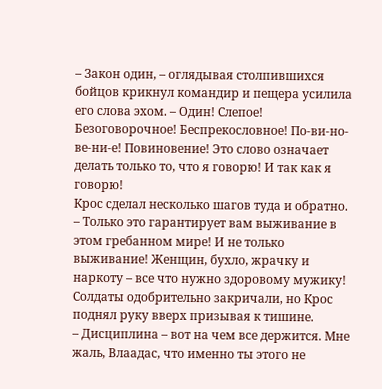– Закон один, – оглядывая столпившихся бойцов крикнул командир и пещера усилила его слова эхом. – Один! Слепое! Безоговорочное! Беспрекословное! По-ви-но-ве-ни-е! Повиновение! Это слово означает делать только то, что я говорю! И так как я говорю!
Крос сделал несколько шагов туда и обратно.
– Только это гарантирует вам выживание в этом гребанном мире! И не только выживание! Женщин, бухло, жрачку и наркоту – все что нужно здоровому мужику!
Солдаты одобрительно закричали, но Крос поднял руку вверх призывая к тишине.
– Дисциплина – вот на чем все держится. Мне жаль, Влаадас, что именно ты этого не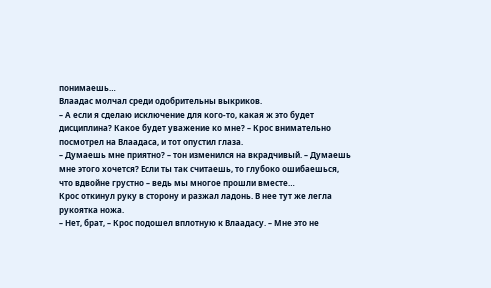понимаешь…
Влаадас молчал среди одобрительны выкриков.
– А если я сделаю исключение для кого-то, какая ж это будет дисциплина? Какое будет уважение ко мне? – Крос внимательно посмотрел на Влаадаса, и тот опустил глаза.
– Думаешь мне приятно? – тон изменился на вкрадчивый. – Думаешь мне этого хочется? Если ты так считаешь, то глубоко ошибаешься, что вдвойне грустно – ведь мы многое прошли вместе…
Крос откинул руку в сторону и разжал ладонь. В нее тут же легла рукоятка ножа.
– Нет, брат, – Крос подошел вплотную к Влаадасу. – Мне это не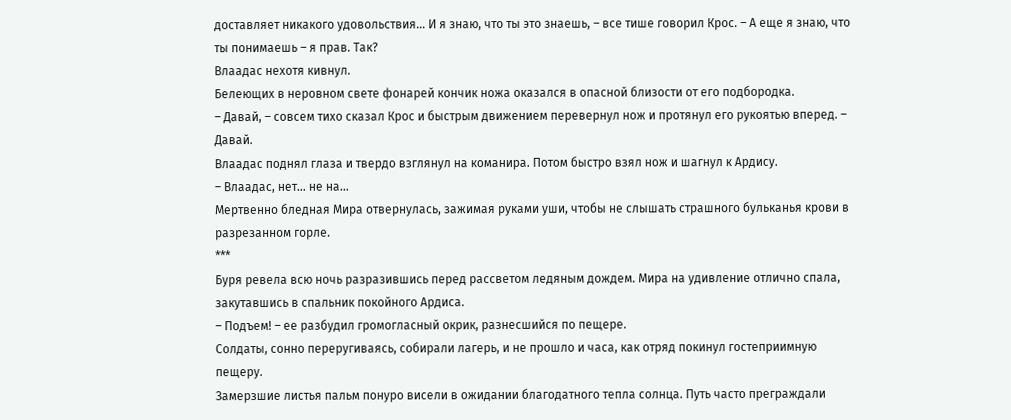доставляет никакого удовольствия… И я знаю, что ты это знаешь, – все тише говорил Крос. – А еще я знаю, что ты понимаешь – я прав. Так?
Влаадас нехотя кивнул.
Белеющих в неровном свете фонарей кончик ножа оказался в опасной близости от его подбородка.
– Давай, – совсем тихо сказал Крос и быстрым движением перевернул нож и протянул его рукоятью вперед. – Давай.
Влаадас поднял глаза и твердо взглянул на команира. Потом быстро взял нож и шагнул к Ардису.
– Влаадас, нет… не на…
Мертвенно бледная Мира отвернулась, зажимая руками уши, чтобы не слышать страшного бульканья крови в разрезанном горле.
***
Буря ревела всю ночь разразившись перед рассветом ледяным дождем. Мира на удивление отлично спала, закутавшись в спальник покойного Ардиса.
– Подъем! – ее разбудил громогласный окрик, разнесшийся по пещере.
Солдаты, сонно переругиваясь, собирали лагерь, и не прошло и часа, как отряд покинул гостеприимную пещеру.
Замерзшие листья пальм понуро висели в ожидании благодатного тепла солнца. Путь часто преграждали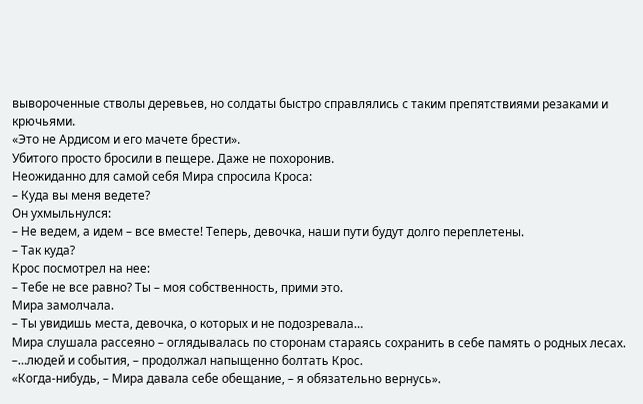вывороченные стволы деревьев, но солдаты быстро справлялись с таким препятствиями резаками и крючьями.
«Это не Ардисом и его мачете брести».
Убитого просто бросили в пещере. Даже не похоронив.
Неожиданно для самой себя Мира спросила Кроса:
– Куда вы меня ведете?
Он ухмыльнулся:
– Не ведем, а идем – все вместе! Теперь, девочка, наши пути будут долго переплетены.
– Так куда?
Крос посмотрел на нее:
– Тебе не все равно? Ты – моя собственность, прими это.
Мира замолчала.
– Ты увидишь места, девочка, о которых и не подозревала…
Мира слушала рассеяно – оглядывалась по сторонам стараясь сохранить в себе память о родных лесах.
–…людей и события, – продолжал напыщенно болтать Крос.
«Когда-нибудь, – Мира давала себе обещание, – я обязательно вернусь».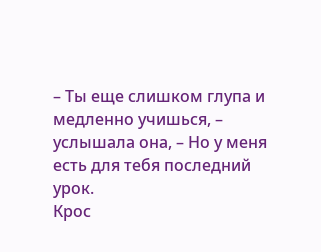– Ты еще слишком глупа и медленно учишься, – услышала она, – Но у меня есть для тебя последний урок.
Крос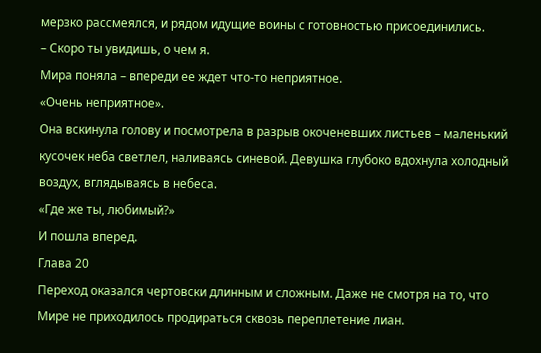мерзко рассмеялся, и рядом идущие воины с готовностью присоединились.
– Скоро ты увидишь, о чем я.
Мира поняла – впереди ее ждет что-то неприятное.
«Очень неприятное».
Она вскинула голову и посмотрела в разрыв окоченевших листьев – маленький кусочек неба светлел, наливаясь синевой. Девушка глубоко вдохнула холодный воздух, вглядываясь в небеса.
«Где же ты, любимый?»
И пошла вперед.
Глава 20
Переход оказался чертовски длинным и сложным. Даже не смотря на то, что Мире не приходилось продираться сквозь переплетение лиан.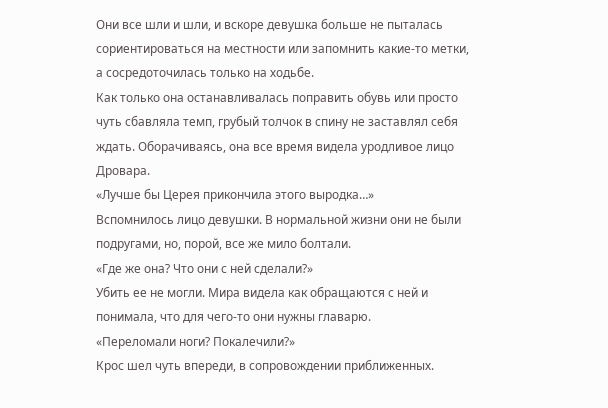Они все шли и шли, и вскоре девушка больше не пыталась сориентироваться на местности или запомнить какие-то метки, а сосредоточилась только на ходьбе.
Как только она останавливалась поправить обувь или просто чуть сбавляла темп, грубый толчок в спину не заставлял себя ждать. Оборачиваясь, она все время видела уродливое лицо Дровара.
«Лучше бы Церея прикончила этого выродка…»
Вспомнилось лицо девушки. В нормальной жизни они не были подругами, но, порой, все же мило болтали.
«Где же она? Что они с ней сделали?»
Убить ее не могли. Мира видела как обращаются с ней и понимала, что для чего-то они нужны главарю.
«Переломали ноги? Покалечили?»
Крос шел чуть впереди, в сопровождении приближенных.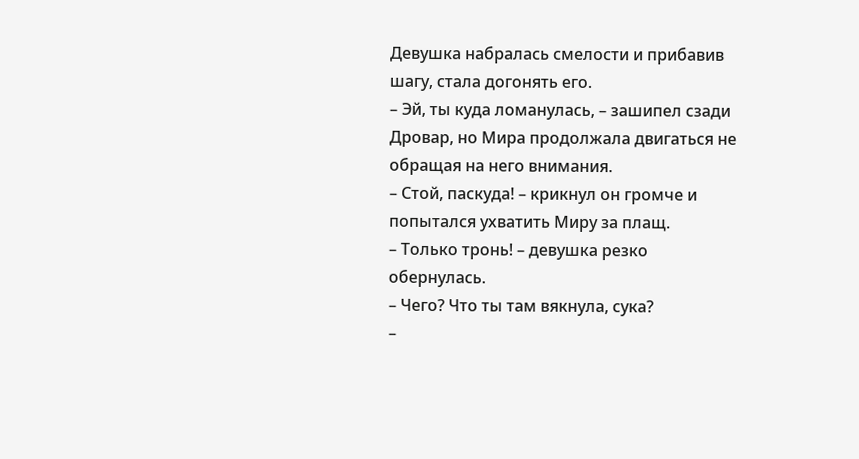Девушка набралась смелости и прибавив шагу, стала догонять его.
– Эй, ты куда ломанулась, – зашипел сзади Дровар, но Мира продолжала двигаться не обращая на него внимания.
– Стой, паскуда! – крикнул он громче и попытался ухватить Миру за плащ.
– Только тронь! – девушка резко обернулась.
– Чего? Что ты там вякнула, сука?
–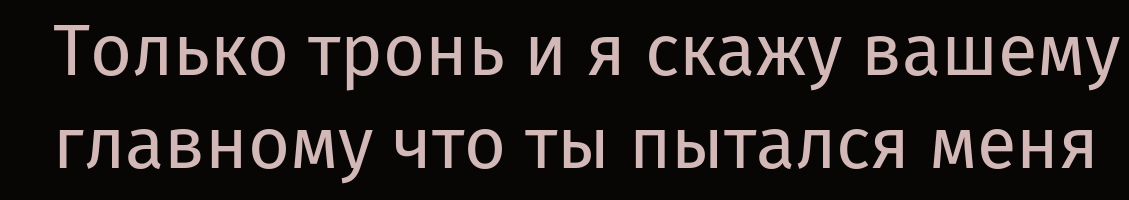Только тронь и я скажу вашему главному что ты пытался меня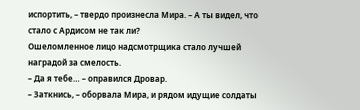испортить, – твердо произнесла Мира. – А ты видел, что стало с Ардисом не так ли?
Ошеломленное лицо надсмотрщика стало лучшей наградой за смелость.
– Да я тебе… – оправился Дровар.
– Заткнись, – оборвала Мира, и рядом идущие солдаты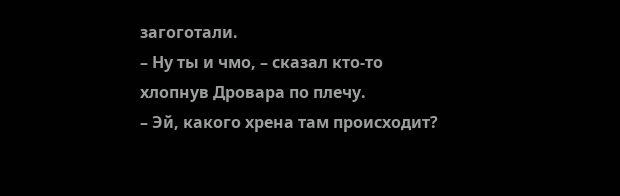загоготали.
– Ну ты и чмо, – сказал кто-то хлопнув Дровара по плечу.
– Эй, какого хрена там происходит?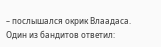– послышался окрик Влаадаса.
Один из бандитов ответил: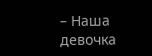– Наша девочка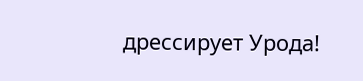дрессирует Урода!